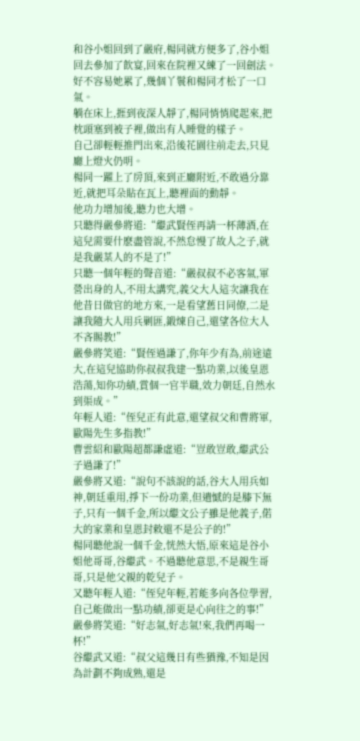和谷小姐回到了嚴府,楊同就方便多了,谷小姐回去參加了飲宴,回來在院裡又練了一回劍法。
好不容易她累了,幾個丫鬟和楊同才松了一口氣。
躺在床上,捱到夜深人靜了,楊同悄悄爬起來,把枕頭塞到被子裡,做出有人睡覺的樣子。
自己卻輕輕推門出來,沿後花園往前走去,只見廳上燈火仍明。
楊同一躍上了房頂,來到正廳附近,不敢過分靠近,就把耳朵貼在瓦上,聽裡面的動靜。
他功力增加後,聽力也大增。
只聽得嚴參將道:“繼武賢侄再請一杯薄酒,在這兒需要什麽盡管說,不然怠慢了故人之子,就是我嚴某人的不是了!”
只聽一個年輕的聲音道:“嚴叔叔不必客氣,軍營出身的人,不用太講究,義父大人這次讓我在他昔日做官的地方來,一是看望舊日同僚,二是讓我隨大人用兵剿匪,鍛煉自己,還望各位大人不吝賜教!”
嚴參將笑道:“賢侄過謙了,你年少有為,前途遠大,在這兒協助你叔叔我建一點功業,以後皇恩浩蕩,知你功績,賞個一官半職,效力朝廷,自然水到渠成。”
年輕人道:“侄兒正有此意,還望叔父和曹將軍,歐陽先生多指教!”
曹雲紹和歐陽超都謙虛道:“豈敢豈敢,繼武公子過謙了!”
嚴參將又道:“說句不該說的話,谷大人用兵如神,朝廷重用,掙下一份功業,但遺憾的是膝下無子,只有一個千金,所以繼文公子雖是他義子,偌大的家業和皇恩封敕還不是公子的!”
楊同聽他說一個千金,恍然大悟,原來這是谷小姐他哥哥,谷繼武。不過聽他意思,不是親生哥哥,只是他父親的乾兒子。
又聽年輕人道:“侄兒年輕,若能多向各位學習,自己能做出一點功績,卻更是心向往之的事!”
嚴參將笑道:“好志氣,好志氣!來,我們再喝一杯!”
谷繼武又道:“叔父這幾日有些猶豫,不知是因為計劃不夠成熟,還是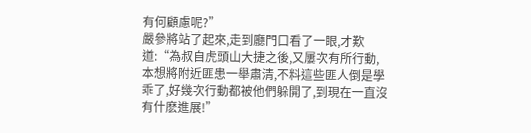有何顧慮呢?”
嚴參將站了起來,走到廳門口看了一眼,才歎道:“為叔自虎頭山大捷之後,又屢次有所行動,本想將附近匪患一舉肅清,不料這些匪人倒是學乖了,好幾次行動都被他們躲開了,到現在一直沒有什麽進展!”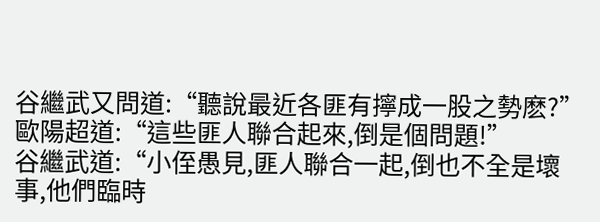谷繼武又問道:“聽說最近各匪有擰成一股之勢麽?”
歐陽超道:“這些匪人聯合起來,倒是個問題!”
谷繼武道:“小侄愚見,匪人聯合一起,倒也不全是壞事,他們臨時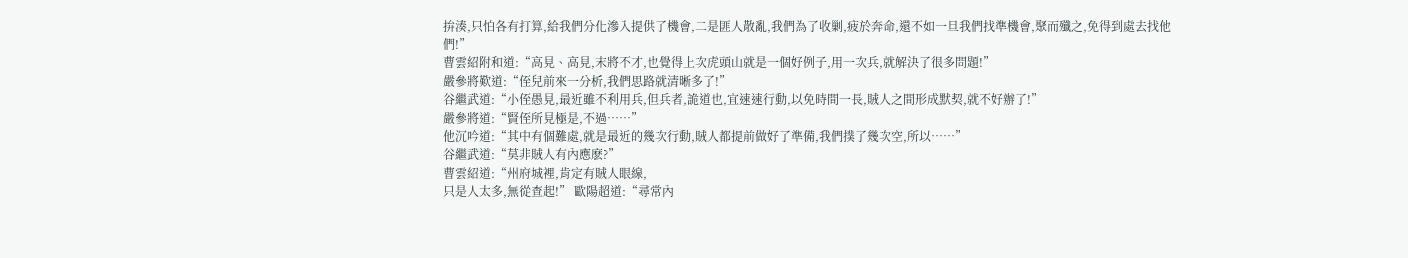拚湊,只怕各有打算,給我們分化滲入提供了機會,二是匪人散亂,我們為了收剿,疲於奔命,還不如一旦我們找準機會,聚而殲之,免得到處去找他們!”
曹雲紹附和道:“高見、高見,末將不才,也覺得上次虎頭山就是一個好例子,用一次兵,就解決了很多問題!”
嚴參將歎道:“侄兒前來一分析,我們思路就清晰多了!”
谷繼武道:“小侄愚見,最近雖不利用兵,但兵者,詭道也,宜速速行動,以免時間一長,賊人之間形成默契,就不好辦了!”
嚴參將道:“賢侄所見極是,不過……”
他沉吟道:“其中有個難處,就是最近的幾次行動,賊人都提前做好了準備,我們撲了幾次空,所以……”
谷繼武道:“莫非賊人有內應麽?”
曹雲紹道:“州府城裡,肯定有賊人眼線,
只是人太多,無從查起!” 歐陽超道:“尋常內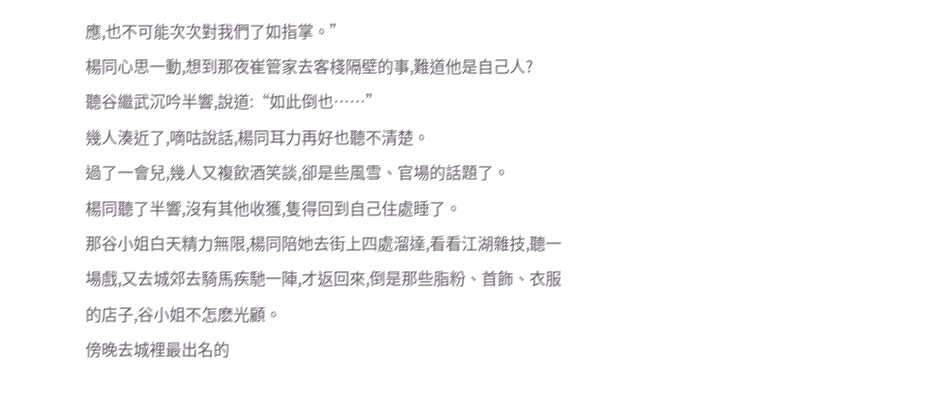應,也不可能次次對我們了如指掌。”
楊同心思一動,想到那夜崔管家去客棧隔壁的事,難道他是自己人?
聽谷繼武沉吟半響,說道:“如此倒也……”
幾人湊近了,嘀咕說話,楊同耳力再好也聽不清楚。
過了一會兒,幾人又複飲酒笑談,卻是些風雪、官場的話題了。
楊同聽了半響,沒有其他收獲,隻得回到自己住處睡了。
那谷小姐白天精力無限,楊同陪她去街上四處溜達,看看江湖雜技,聽一場戲,又去城郊去騎馬疾馳一陣,才返回來,倒是那些脂粉、首飾、衣服的店子,谷小姐不怎麽光顧。
傍晚去城裡最出名的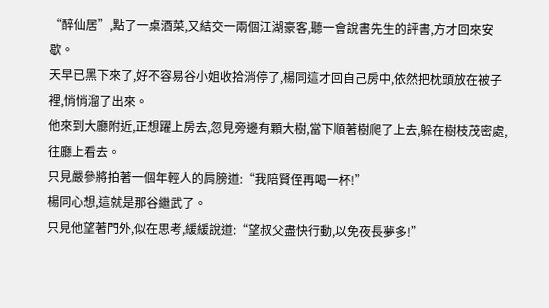“醉仙居”,點了一桌酒菜,又結交一兩個江湖豪客,聽一會說書先生的評書,方才回來安歇。
天早已黑下來了,好不容易谷小姐收拾消停了,楊同這才回自己房中,依然把枕頭放在被子裡,悄悄溜了出來。
他來到大廳附近,正想躍上房去,忽見旁邊有顆大樹,當下順著樹爬了上去,躲在樹枝茂密處, 往廳上看去。
只見嚴參將拍著一個年輕人的肩膀道:“我陪賢侄再喝一杯!”
楊同心想,這就是那谷繼武了。
只見他望著門外,似在思考,緩緩說道:“望叔父盡快行動,以免夜長夢多!”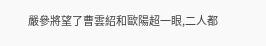嚴參將望了曹雲紹和歐陽超一眼,二人都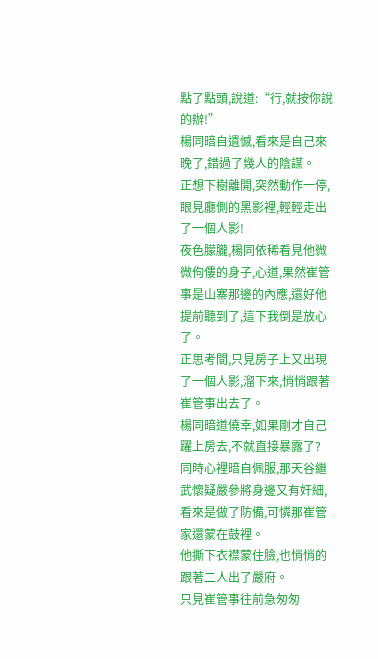點了點頭,說道:“行,就按你說的辦!”
楊同暗自遺憾,看來是自己來晚了,錯過了幾人的陰謀。
正想下樹離開,突然動作一停,眼見廳側的黑影裡,輕輕走出了一個人影!
夜色朦朧,楊同依稀看見他微微佝僂的身子,心道,果然崔管事是山寨那邊的內應,還好他提前聽到了,這下我倒是放心了。
正思考間,只見房子上又出現了一個人影,溜下來,悄悄跟著崔管事出去了。
楊同暗道僥幸,如果剛才自己躍上房去,不就直接暴露了?
同時心裡暗自佩服,那天谷繼武懷疑嚴參將身邊又有奸細,看來是做了防備,可憐那崔管家還蒙在鼓裡。
他撕下衣襟蒙住臉,也悄悄的跟著二人出了嚴府。
只見崔管事往前急匆匆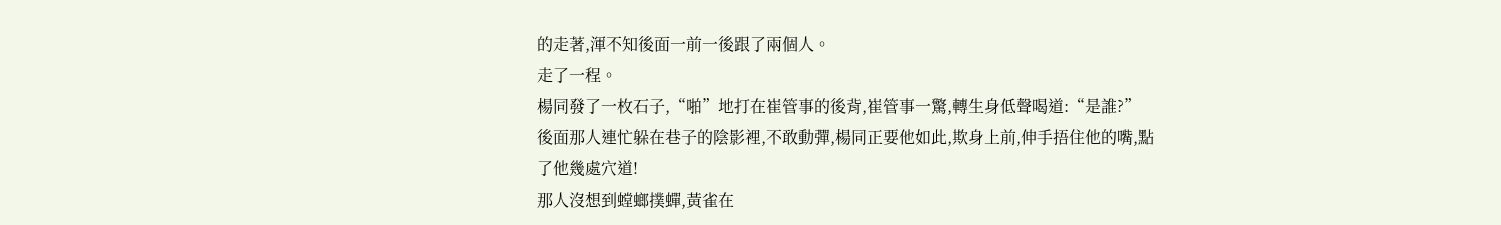的走著,渾不知後面一前一後跟了兩個人。
走了一程。
楊同發了一枚石子,“啪”地打在崔管事的後背,崔管事一驚,轉生身低聲喝道:“是誰?”
後面那人連忙躲在巷子的陰影裡,不敢動彈,楊同正要他如此,欺身上前,伸手捂住他的嘴,點了他幾處穴道!
那人沒想到螳螂撲蟬,黃雀在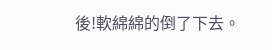後!軟綿綿的倒了下去。